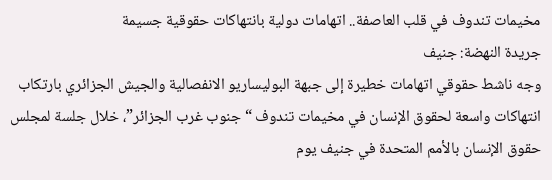مخيمات تندوف في قلب العاصفة.. اتهامات دولية بانتهاكات حقوقية جسيمة
جريدة النهضة: جنيف
وجه ناشط حقوقي اتهامات خطيرة إلى جبهة البوليساريو الانفصالية والجيش الجزائري بارتكاب انتهاكات واسعة لحقوق الإنسان في مخيمات تندوف “جنوب غرب الجزائر”، خلال جلسة لمجلس حقوق الإنسان بالأمم المتحدة في جنيف يوم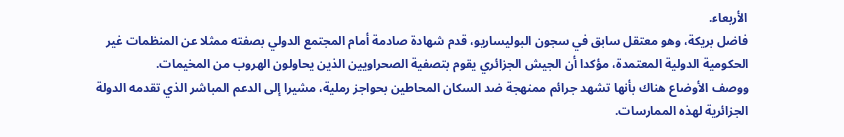الأربعاء.
فاضل بريكة، وهو معتقل سابق في سجون البوليساريو، قدم شهادة صادمة أمام المجتمع الدولي بصفته ممثلا عن المنظمات غير الحكومية الدولية المعتمدة، مؤكدا أن الجيش الجزائري يقوم بتصفية الصحراويين الذين يحاولون الهروب من المخيمات.
ووصف الأوضاع هناك بأنها تشهد جرائم ممنهجة ضد السكان المحاطين بحواجز رملية، مشيرا إلى الدعم المباشر الذي تقدمه الدولة الجزائرية لهذه الممارسات.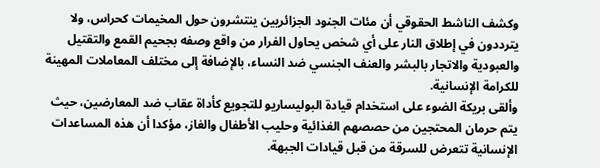وكشف الناشط الحقوقي أن مئات الجنود الجزائريين ينتشرون حول المخيمات كحراس، ولا يترددون في إطلاق النار على أي شخص يحاول الفرار من واقع وصفه بجحيم القمع والتقتيل والعبودية والاتجار بالبشر والعنف الجنسي ضد النساء، بالإضافة إلى مختلف المعاملات المهينة للكرامة الإنسانية.
وألقى بريكة الضوء على استخدام قيادة البوليساريو للتجويع كأداة عقاب ضد المعارضين، حيث يتم حرمان المحتجين من حصصهم الغذائية وحليب الأطفال والغاز، مؤكدا أن هذه المساعدات الإنسانية تتعرض للسرقة من قبل قيادات الجبهة.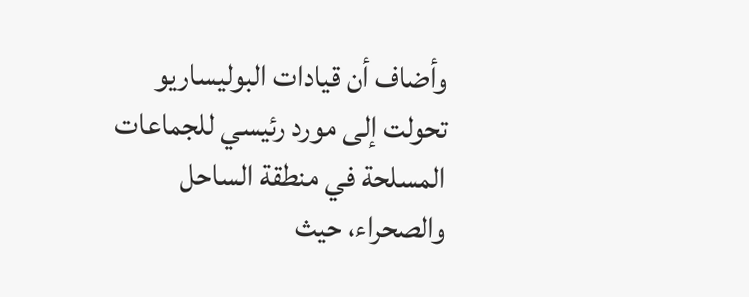وأضاف أن قيادات البوليساريو تحولت إلى مورد رئيسي للجماعات المسلحة في منطقة الساحل والصحراء، حيث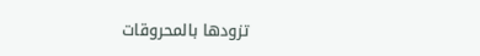تزودها بالمحروقات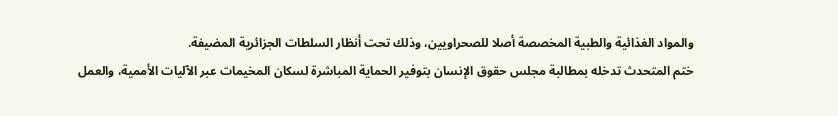والمواد الغذائية والطبية المخصصة أصلا للصحراويين، وذلك تحت أنظار السلطات الجزائرية المضيفة.
ختم المتحدث تدخله بمطالبة مجلس حقوق الإنسان بتوفير الحماية المباشرة لسكان المخيمات عبر الآليات الأممية، والعمل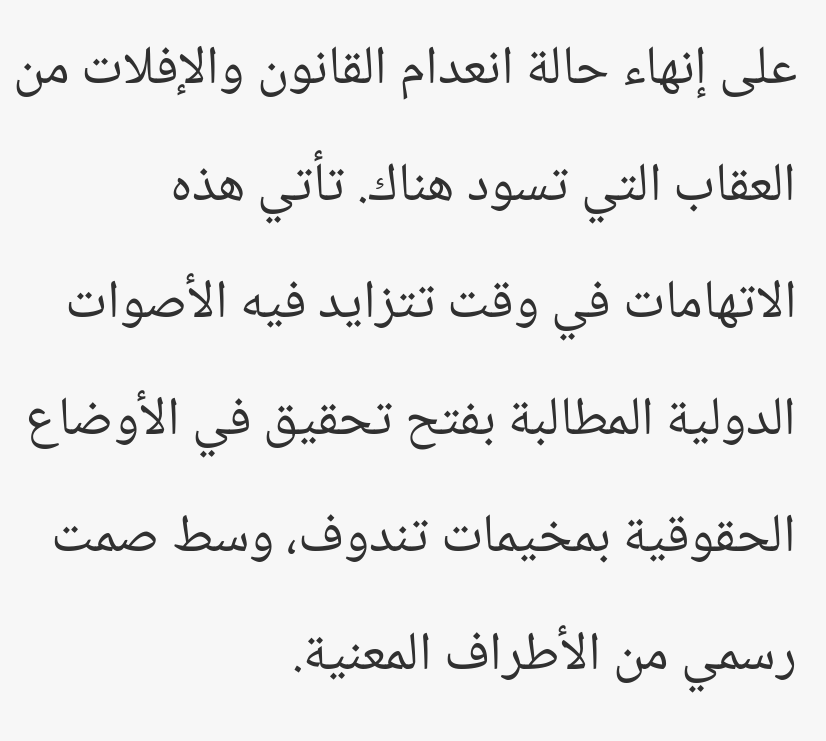على إنهاء حالة انعدام القانون والإفلات من العقاب التي تسود هناك. تأتي هذه الاتهامات في وقت تتزايد فيه الأصوات الدولية المطالبة بفتح تحقيق في الأوضاع الحقوقية بمخيمات تندوف، وسط صمت رسمي من الأطراف المعنية.